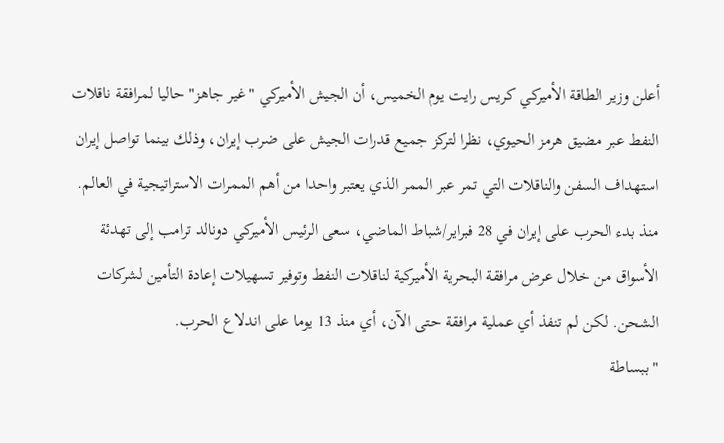أعلن وزير الطاقة الأميركي كريس رايت يوم الخميس، أن الجيش الأميركي "غير جاهز" حاليا لمرافقة ناقلات النفط عبر مضيق هرمز الحيوي، نظرا لتركز جميع قدرات الجيش على ضرب إيران، وذلك بينما تواصل إيران استهداف السفن والناقلات التي تمر عبر الممر الذي يعتبر واحدا من أهم الممرات الاستراتيجية في العالم.
منذ بدء الحرب على إيران في 28 فبراير/شباط الماضي، سعى الرئيس الأميركي دونالد ترامب إلى تهدئة الأسواق من خلال عرض مرافقة البحرية الأميركية لناقلات النفط وتوفير تسهيلات إعادة التأمين لشركات الشحن. لكن لم تنفذ أي عملية مرافقة حتى الآن، أي منذ 13 يوما على اندلاع الحرب.
"ببساطة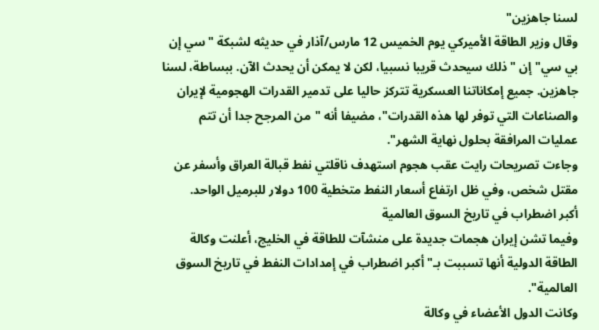لسنا جاهزين"
وقال وزير الطاقة الأميركي يوم الخميس 12 مارس/آذار في حديثه لشبكة "سي إن بي سي" إن "ذلك سيحدث قريبا نسبيا، لكن لا يمكن أن يحدث الآن. ببساطة، لسنا جاهزين. جميع إمكاناتنا العسكرية تتركز حاليا على تدمير القدرات الهجومية لإيران والصناعات التي توفر لها هذه القدرات"، مضيفا أنه "من المرجح جدا أن تتم عمليات المرافقة بحلول نهاية الشهر".
وجاءت تصريحات رايت عقب هجوم استهدف ناقلتي نفط قبالة العراق وأسفر عن مقتل شخص، وفي ظل ارتفاع أسعار النفط متخطية 100 دولار للبرميل الواحد.
أكبر اضطراب في تاريخ السوق العالمية
وفيما تشن إيران هجمات جديدة على منشآت للطاقة في الخليج، أعلنت وكالة الطاقة الدولية أنها تسببت بـ"أكبر اضطراب في إمدادات النفط في تاريخ السوق العالمية".
وكانت الدول الأعضاء في وكالة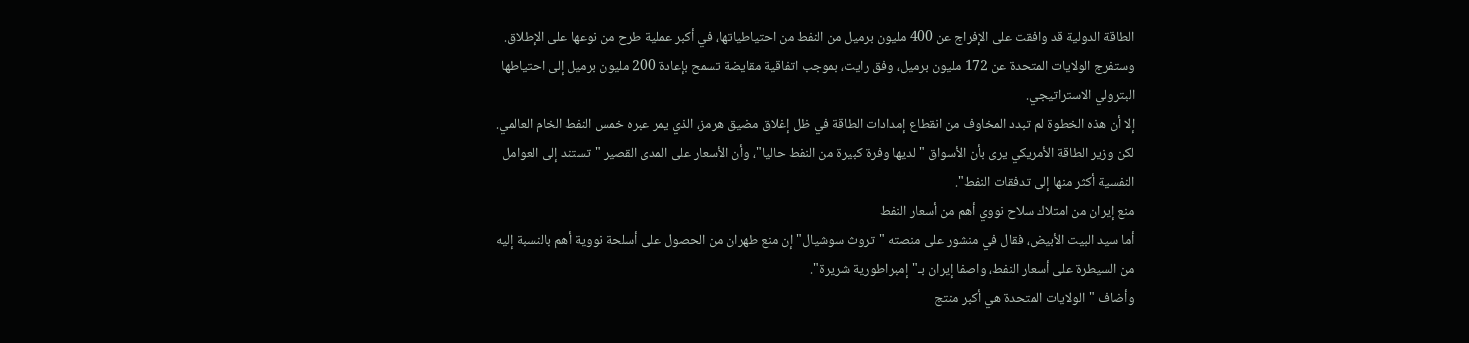الطاقة الدولية قد وافقت على الإفراج عن 400 مليون برميل من النفط من احتياطياتها، في أكبر عملية طرح من نوعها على الإطلاق. وستفرج الولايات المتحدة عن 172 مليون برميل، وفق رايت، بموجب اتفاقية مقايضة تسمح بإعادة 200 مليون برميل إلى احتياطها البترولي الاستراتيجي.
إلا أن هذه الخطوة لم تبدد المخاوف من انقطاع إمدادات الطاقة في ظل إغلاق مضيق هرمز، الذي يمر عبره خمس النفط الخام العالمي. لكن وزير الطاقة الأمريكي يرى بأن الأسواق "لديها وفرة كبيرة من النفط حاليا"، وأن الأسعار على المدى القصير "تستند إلى العوامل النفسية أكثر منها إلى تدفقات النفط".
منع إيران من امتلاك سلاح نووي أهم من أسعار النفط
أما سيد البيت الأبيض، فقال في منشور على منصته "تروث سوشيال" إن منع طهران من الحصول على أسلحة نووية أهم بالنسبة إليه من السيطرة على أسعار النفط، واصفا إيران بـ"إمبراطورية شريرة".
وأضاف "الولايات المتحدة هي أكبر منتج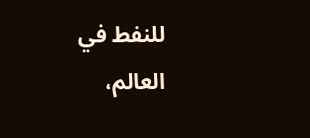للنفط في العالم،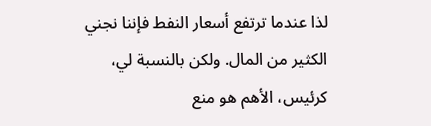لذا عندما ترتفع أسعار النفط فإننا نجني الكثير من المال. ولكن بالنسبة لي، كرئيس، الأهم هو منع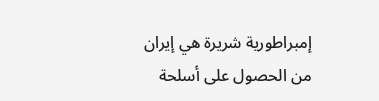إمبراطورية شريرة هي إيران من الحصول على أسلحة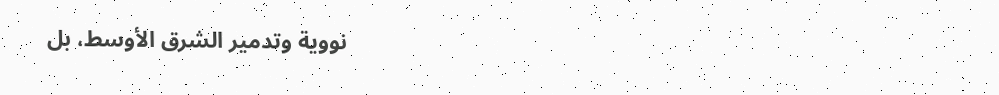نووية وتدمير الشرق الأوسط، بل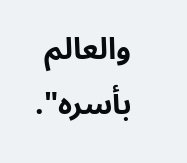والعالم بأسره".